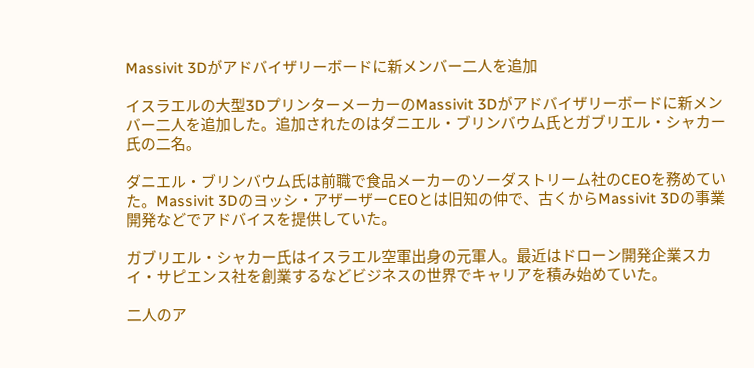Massivit 3Dがアドバイザリーボードに新メンバー二人を追加

イスラエルの大型3DプリンターメーカーのMassivit 3Dがアドバイザリーボードに新メンバー二人を追加した。追加されたのはダニエル・ブリンバウム氏とガブリエル・シャカー氏の二名。

ダニエル・ブリンバウム氏は前職で食品メーカーのソーダストリーム社のCEOを務めていた。Massivit 3Dのヨッシ・アザーザーCEOとは旧知の仲で、古くからMassivit 3Dの事業開発などでアドバイスを提供していた。

ガブリエル・シャカー氏はイスラエル空軍出身の元軍人。最近はドローン開発企業スカイ・サピエンス社を創業するなどビジネスの世界でキャリアを積み始めていた。

二人のア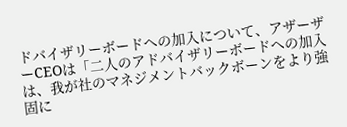ドバイザリーボードへの加入について、アザーザーCEOは「二人のアドバイザリーボードへの加入は、我が社のマネジメントバックボーンをより強固に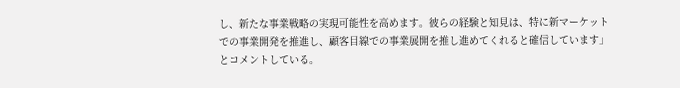し、新たな事業戦略の実現可能性を高めます。彼らの経験と知見は、特に新マーケットでの事業開発を推進し、顧客目線での事業展開を推し進めてくれると確信しています」とコメントしている。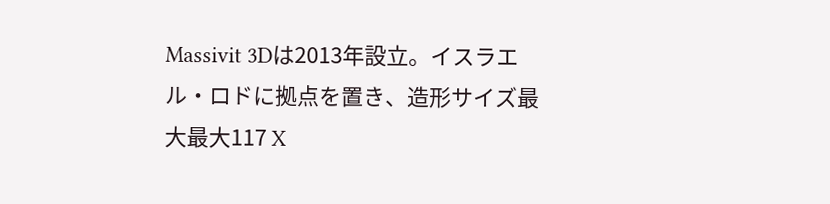Massivit 3Dは2013年設立。イスラエル・ロドに拠点を置き、造形サイズ最大最大117 X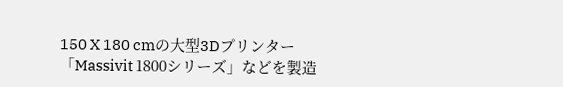150 X 180 cmの大型3Dプリンター「Massivit 1800シリーズ」などを製造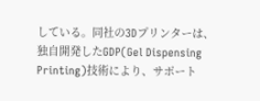している。同社の3Dプリンターは、独自開発したGDP(Gel Dispensing Printing)技術により、サポート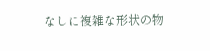なしに複雑な形状の物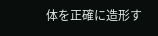体を正確に造形す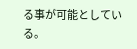る事が可能としている。